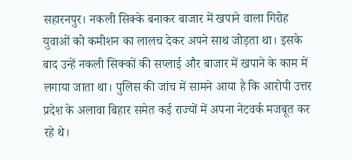सहारनपुर। नकली सिक्के बनाकर बाजार में खपाने वाला गिरोह युवाओं को कमीशन का लालच देकर अपने साथ जोड़ता था। इसके बाद उन्हें नकली सिक्कों की सप्लाई और बाजार में खपाने के काम में लगाया जाता था। पुलिस की जांच में सामने आया है कि आरोपी उत्तर प्रदेश के अलावा बिहार समेत कई राज्यों में अपना नेटवर्क मजबूत कर रहे थे।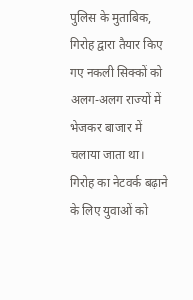पुलिस के मुताबिक, गिरोह द्वारा तैयार किए गए नकली सिक्कों को अलग-अलग राज्यों में भेजकर बाजार में चलाया जाता था। गिरोह का नेटवर्क बढ़ाने के लिए युवाओं को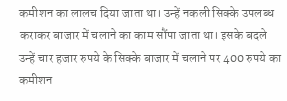कमीशन का लालच दिया जाता था। उन्हें नकली सिक्के उपलब्ध कराकर बाजार में चलाने का काम सौंपा जाता था। इसके बदले उन्हें चार हजार रुपये के सिक्के बाजार में चलाने पर 400 रुपये का कमीशन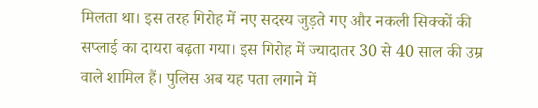मिलता था। इस तरह गिरोह में नए सदस्य जुड़ते गए और नकली सिक्कों की सप्लाई का दायरा बढ़ता गया। इस गिरोह में ज्यादातर 30 से 40 साल की उम्र वाले शामिल हैं। पुलिस अब यह पता लगाने में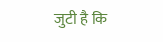जुटी है कि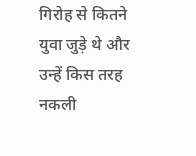गिरोह से कितने युवा जुड़े थे और उन्हें किस तरह नकली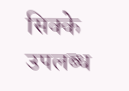सिक्के उपलब्ध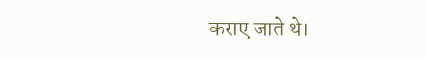कराए जाते थे।